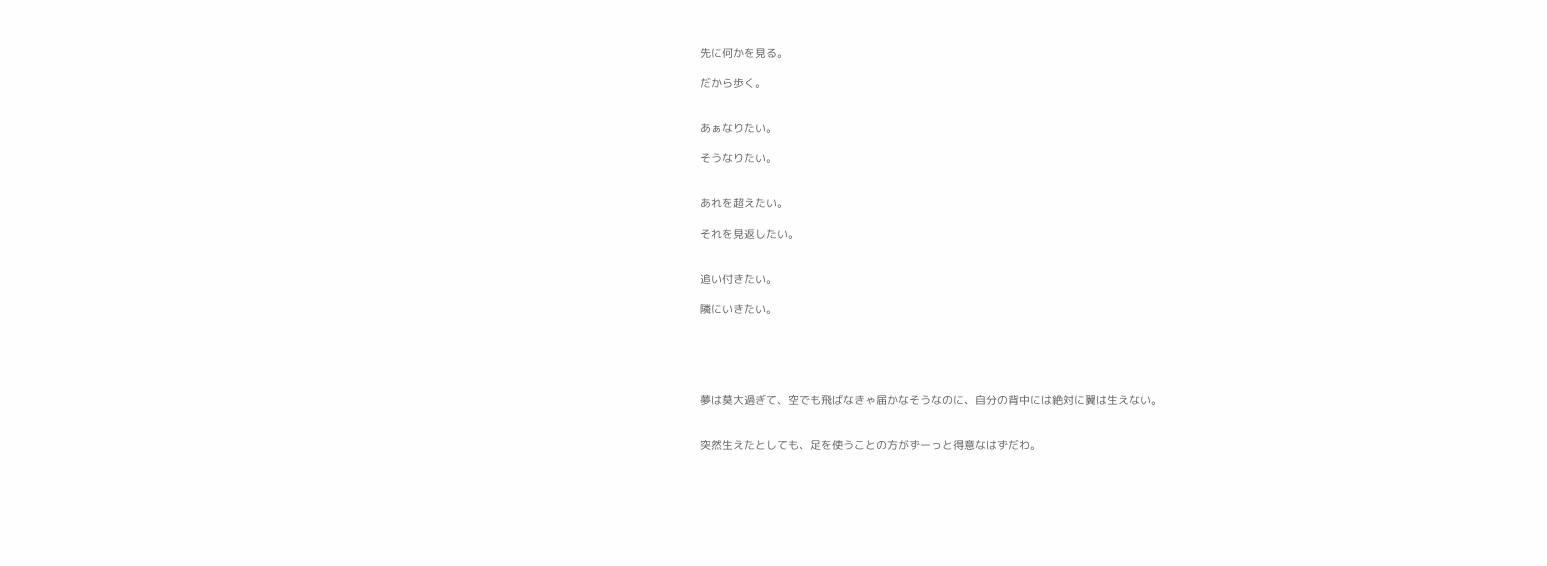先に何かを見る。

だから歩く。


あぁなりたい。

そうなりたい。


あれを超えたい。

それを見返したい。


追い付きたい。

隣にいきたい。





夢は莫大過ぎて、空でも飛ばなきゃ届かなそうなのに、自分の背中には絶対に翼は生えない。


突然生えたとしても、足を使うことの方がずーっと得意なはずだわ。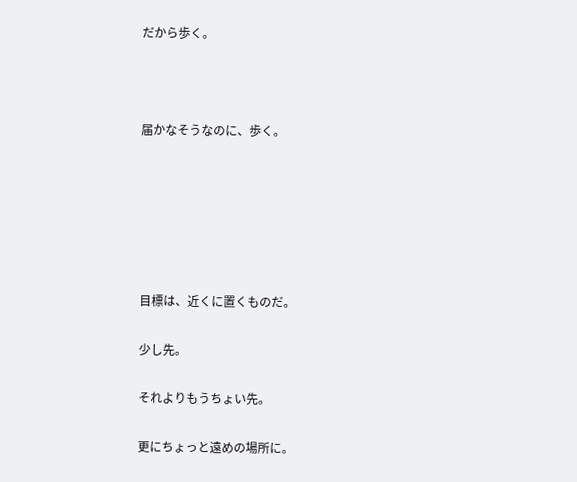だから歩く。



届かなそうなのに、歩く。






目標は、近くに置くものだ。

少し先。

それよりもうちょい先。

更にちょっと遠めの場所に。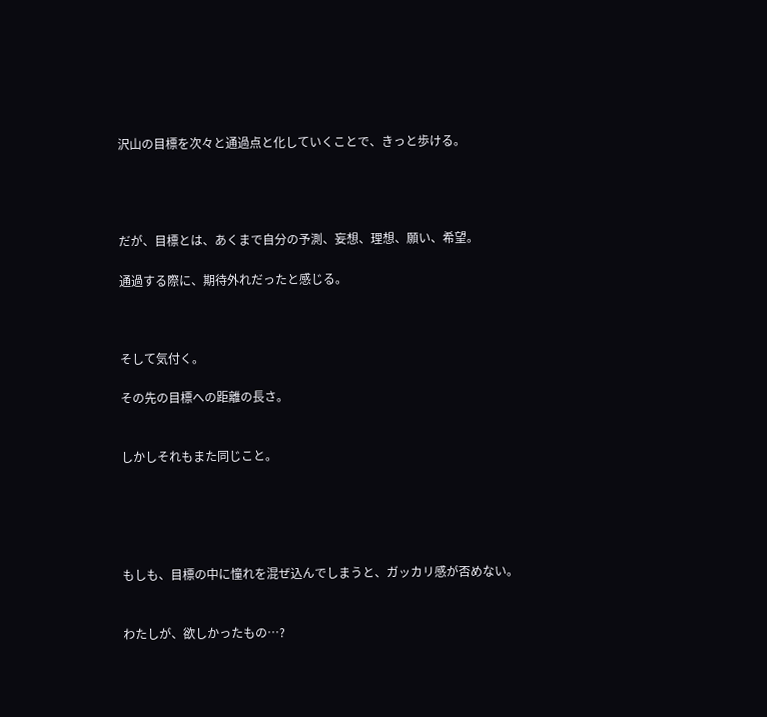沢山の目標を次々と通過点と化していくことで、きっと歩ける。




だが、目標とは、あくまで自分の予測、妄想、理想、願い、希望。

通過する際に、期待外れだったと感じる。



そして気付く。

その先の目標への距離の長さ。


しかしそれもまた同じこと。





もしも、目標の中に憧れを混ぜ込んでしまうと、ガッカリ感が否めない。


わたしが、欲しかったもの…?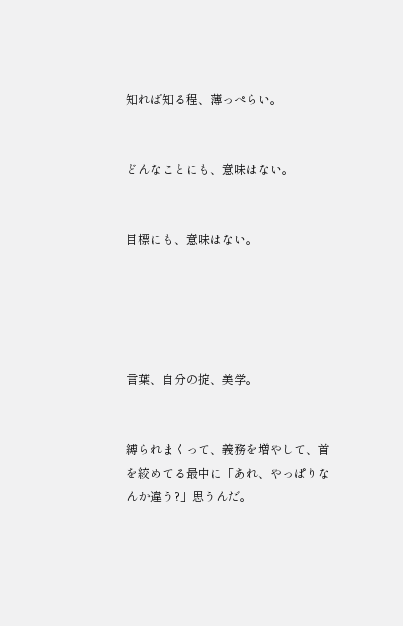知れば知る程、薄っぺらい。


どんなことにも、意味はない。


目標にも、意味はない。





言葉、自分の掟、美学。


縛られまくって、義務を増やして、首を絞めてる最中に「あれ、やっぱりなんか違う?」思うんだ。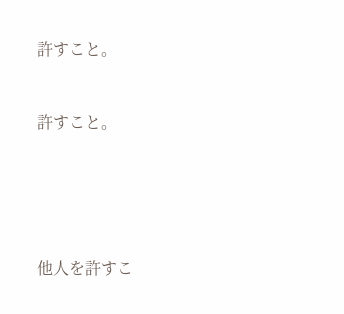許すこと。


許すこと。





他人を許すこ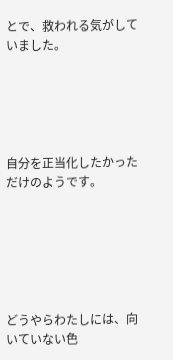とで、救われる気がしていました。





自分を正当化したかっただけのようです。






どうやらわたしには、向いていない色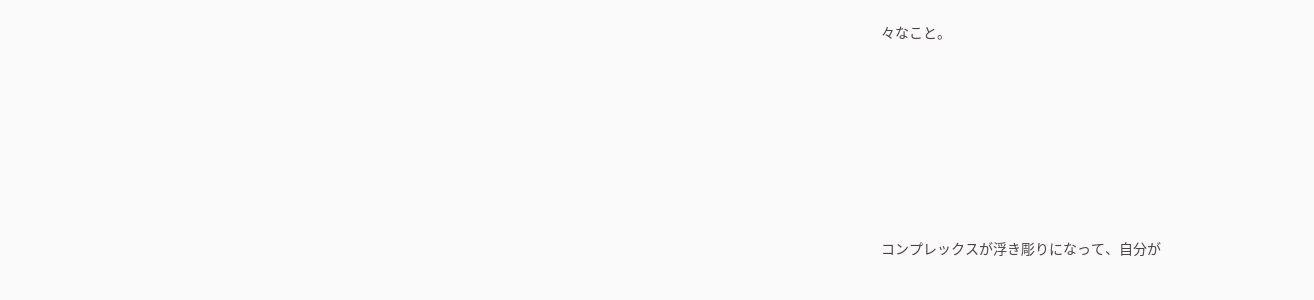々なこと。








コンプレックスが浮き彫りになって、自分が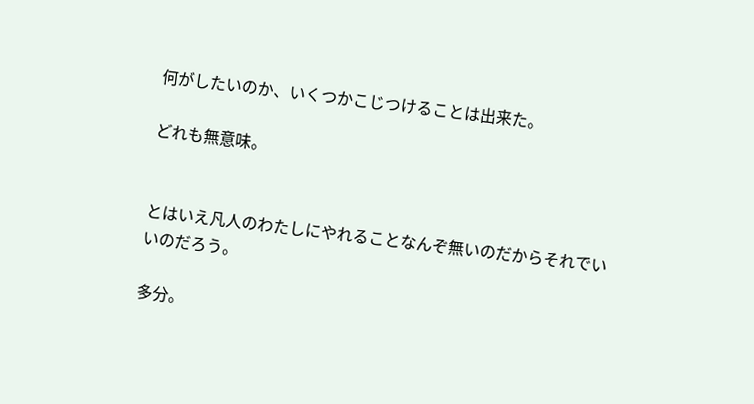何がしたいのか、いくつかこじつけることは出来た。

どれも無意味。


とはいえ凡人のわたしにやれることなんぞ無いのだからそれでいいのだろう。

多分。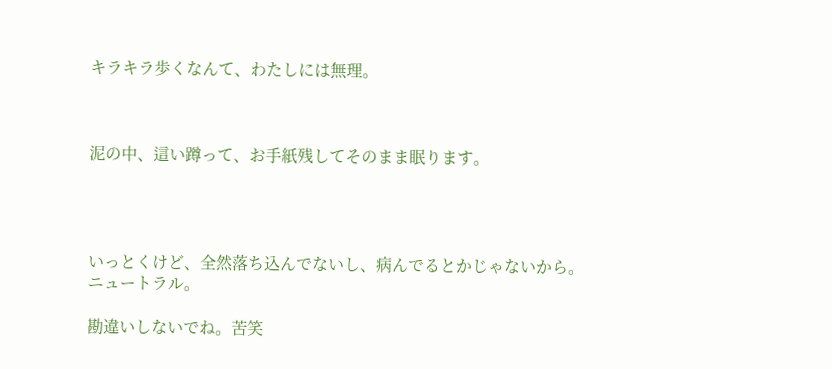キラキラ歩くなんて、わたしには無理。



泥の中、這い蹲って、お手紙残してそのまま眠ります。




いっとくけど、全然落ち込んでないし、病んでるとかじゃないから。
ニュートラル。

勘違いしないでね。苦笑